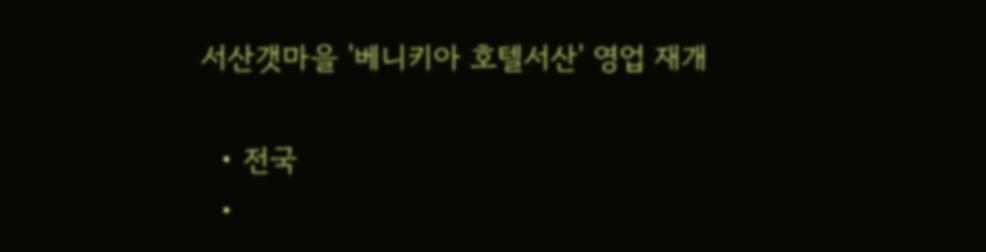서산갯마을 '베니키아 호텔서산' 영업 재개

  • 전국
  •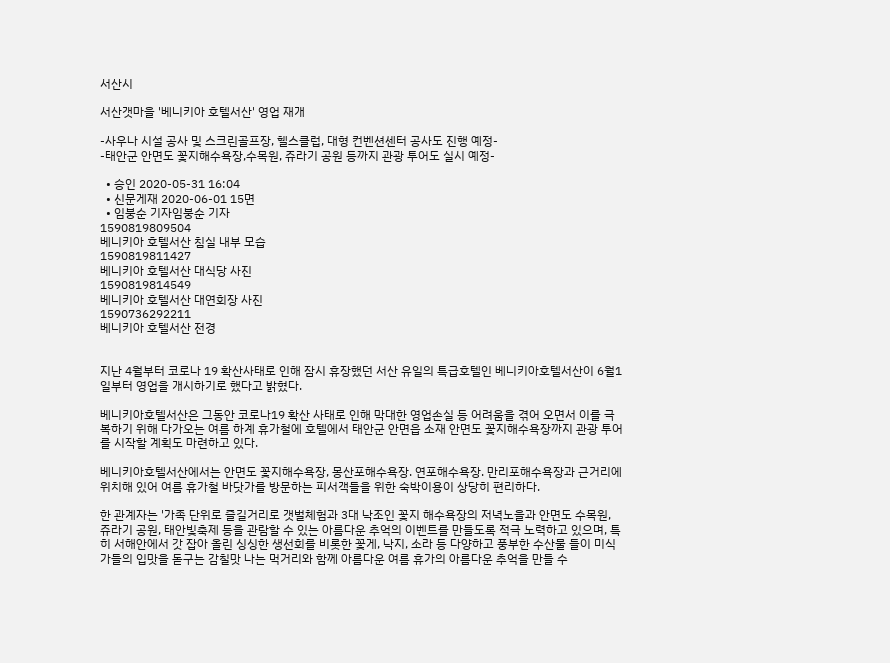서산시

서산갯마을 '베니키아 호텔서산' 영업 재개

-사우나 시설 공사 및 스크린골프장, 헬스클럽, 대형 컨벤션센터 공사도 진행 예정-
-태안군 안면도 꽃지해수욕장,수목원, 쥬라기 공원 등까지 관광 투어도 실시 예정-

  • 승인 2020-05-31 16:04
  • 신문게재 2020-06-01 15면
  • 임붕순 기자임붕순 기자
1590819809504
베니키아 호텔서산 침실 내부 모습
1590819811427
베니키아 호텔서산 대식당 사진
1590819814549
베니키아 호텔서산 대연회장 사진
1590736292211
베니키아 호텔서산 전경


지난 4월부터 코로나 19 확산사태로 인해 잠시 휴장했던 서산 유일의 특급호텔인 베니키아호텔서산이 6월1일부터 영업을 개시하기로 했다고 밝혔다.

베니키아호텔서산은 그동안 코로나19 확산 사태로 인해 막대한 영업손실 등 어려움을 겪어 오면서 이를 극복하기 위해 다가오는 여름 하계 휴가철에 호텔에서 태안군 안면읍 소재 안면도 꽃지해수욕장까지 관광 투어를 시작할 계획도 마련하고 있다.

베니키아호텔서산에서는 안면도 꽃지해수욕장, 몽산포해수욕장. 연포해수욕장. 만리포해수욕장과 근거리에 위치해 있어 여름 휴가철 바닷가를 방문하는 피서객들을 위한 숙박이용이 상당히 편리하다.

한 관계자는 '가족 단위로 즐길거리로 갯벌체험과 3대 낙조인 꽃지 해수욕장의 저녁노을과 안면도 수목원, 쥬라기 공원, 태안빛축제 등을 관람할 수 있는 아름다운 추억의 이벤트를 만들도록 적극 노력하고 있으며, 특히 서해안에서 갓 잡아 올린 싱싱한 생선회를 비롯한 꽃게, 낙지, 소라 등 다양하고 풍부한 수산물 들이 미식가들의 입맛을 돋구는 감칠맛 나는 먹거리와 함께 아름다운 여름 휴가의 아름다운 추억을 만들 수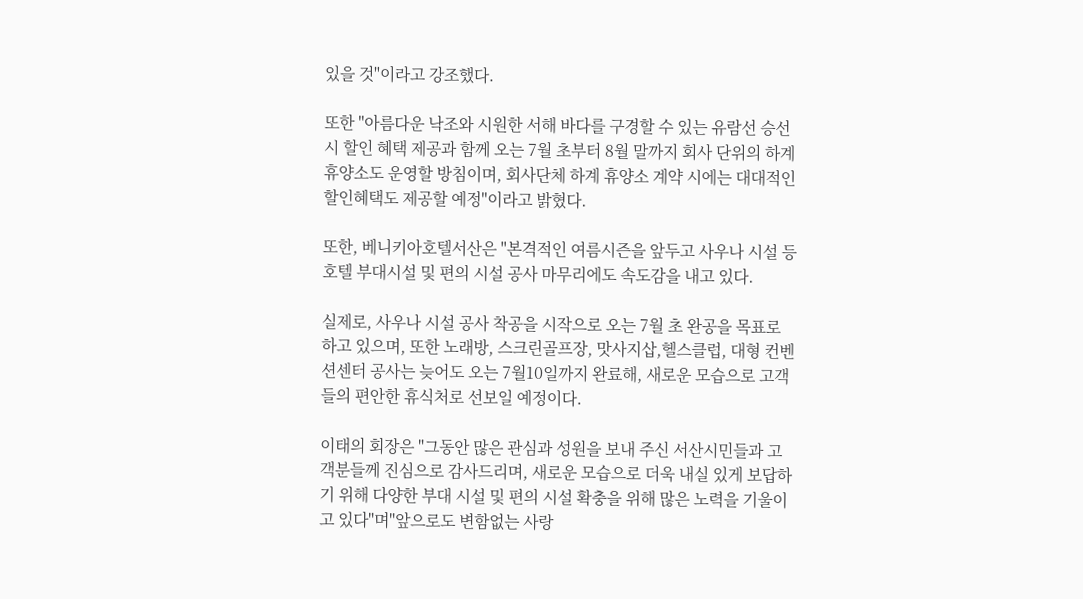있을 것"이라고 강조했다.

또한 "아름다운 낙조와 시원한 서해 바다를 구경할 수 있는 유람선 승선 시 할인 혜택 제공과 함께 오는 7월 초부터 8월 말까지 회사 단위의 하계 휴양소도 운영할 방침이며, 회사단체 하계 휴양소 계약 시에는 대대적인 할인혜택도 제공할 예정"이라고 밝혔다.

또한, 베니키아호텔서산은 "본격적인 여름시즌을 앞두고 사우나 시설 등 호텔 부대시설 및 편의 시설 공사 마무리에도 속도감을 내고 있다.

실제로, 사우나 시설 공사 착공을 시작으로 오는 7월 초 완공을 목표로 하고 있으며, 또한 노래방, 스크린골프장, 맛사지삽,헬스클럽, 대형 컨벤션센터 공사는 늦어도 오는 7월10일까지 완료해, 새로운 모습으로 고객들의 편안한 휴식처로 선보일 예정이다.

이태의 회장은 "그동안 많은 관심과 성원을 보내 주신 서산시민들과 고객분들께 진심으로 감사드리며, 새로운 모습으로 더욱 내실 있게 보답하기 위해 다양한 부대 시설 및 편의 시설 확충을 위해 많은 노력을 기울이고 있다"며"앞으로도 변함없는 사랑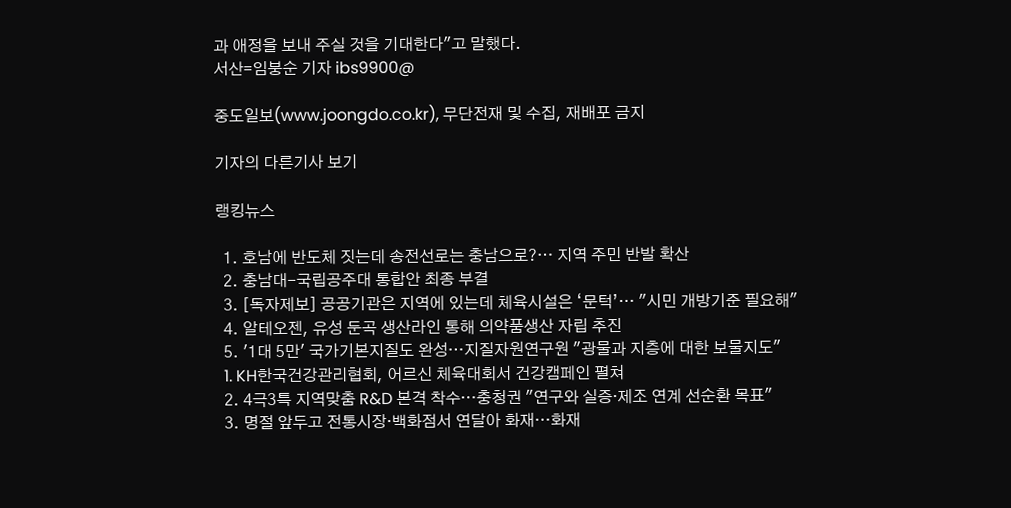과 애정을 보내 주실 것을 기대한다"고 말했다.
서산=임붕순 기자 ibs9900@

중도일보(www.joongdo.co.kr), 무단전재 및 수집, 재배포 금지

기자의 다른기사 보기

랭킹뉴스

  1. 호남에 반도체 짓는데 송전선로는 충남으로?… 지역 주민 반발 확산
  2. 충남대-국립공주대 통합안 최종 부결
  3. [독자제보] 공공기관은 지역에 있는데 체육시설은 ‘문턱’… "시민 개방기준 필요해"
  4. 알테오젠, 유성 둔곡 생산라인 통해 의약품생산 자립 추진
  5. '1대 5만' 국가기본지질도 완성…지질자원연구원 "광물과 지층에 대한 보물지도"
  1. KH한국건강관리협회, 어르신 체육대회서 건강캠페인 펼쳐
  2. 4극3특 지역맞춤 R&D 본격 착수…충청권 "연구와 실증·제조 연계 선순환 목표"
  3. 명절 앞두고 전통시장·백화점서 연달아 화재…화재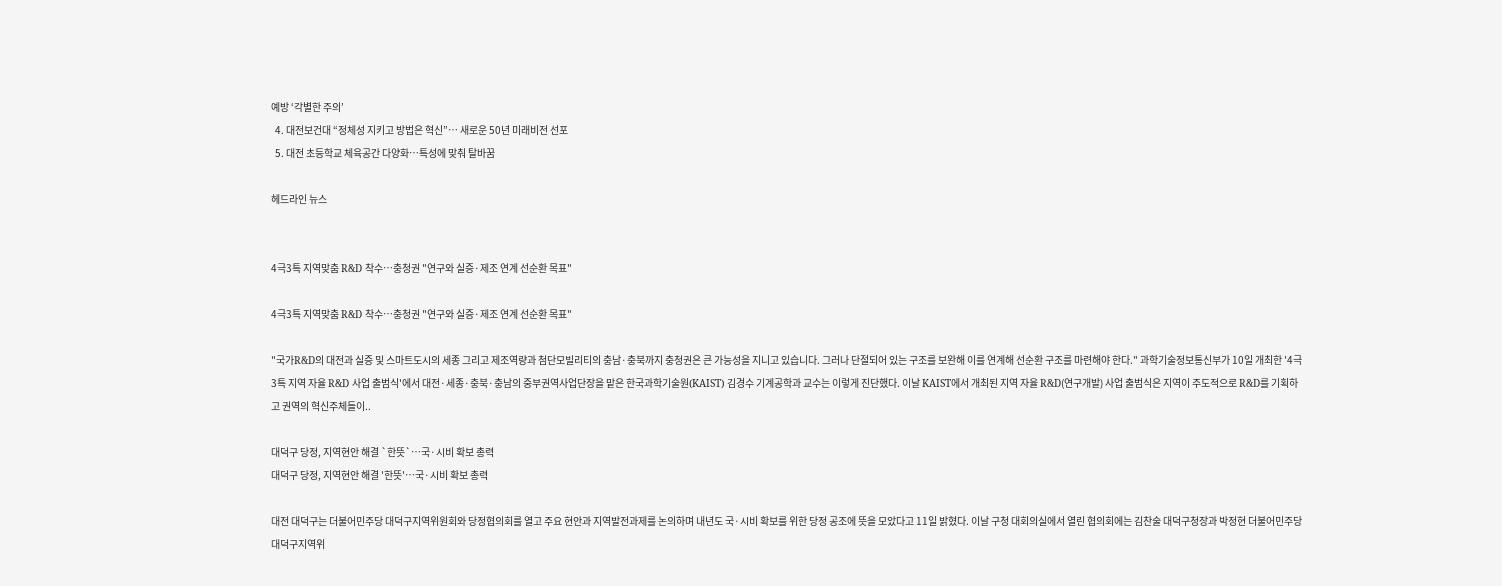예방 ‘각별한 주의’
  4. 대전보건대 “정체성 지키고 방법은 혁신”… 새로운 50년 미래비전 선포
  5. 대전 초등학교 체육공간 다양화…특성에 맞춰 탈바꿈

헤드라인 뉴스


4극3특 지역맞춤 R&D 착수…충청권 "연구와 실증·제조 연계 선순환 목표"

4극3특 지역맞춤 R&D 착수…충청권 "연구와 실증·제조 연계 선순환 목표"

"국가R&D의 대전과 실증 및 스마트도시의 세종 그리고 제조역량과 첨단모빌리티의 충남·충북까지 충청권은 큰 가능성을 지니고 있습니다. 그러나 단절되어 있는 구조를 보완해 이를 연계해 선순환 구조를 마련해야 한다." 과학기술정보통신부가 10일 개최한 '4극3특 지역 자율 R&D 사업 출범식'에서 대전·세종·충북·충남의 중부권역사업단장을 맡은 한국과학기술원(KAIST) 김경수 기계공학과 교수는 이렇게 진단했다. 이날 KAIST에서 개최된 지역 자율 R&D(연구개발) 사업 출범식은 지역이 주도적으로 R&D를 기획하고 권역의 혁신주체들이..

대덕구 당정, 지역현안 해결 `한뜻`…국·시비 확보 총력
대덕구 당정, 지역현안 해결 '한뜻'…국·시비 확보 총력

대전 대덕구는 더불어민주당 대덕구지역위원회와 당정협의회를 열고 주요 현안과 지역발전과제를 논의하며 내년도 국·시비 확보를 위한 당정 공조에 뜻을 모았다고 11일 밝혔다. 이날 구청 대회의실에서 열린 협의회에는 김찬술 대덕구청장과 박정현 더불어민주당 대덕구지역위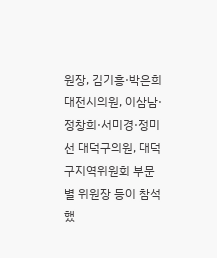원장, 김기흥·박은희 대전시의원, 이삼남·정창희·서미경·정미선 대덕구의원, 대덕구지역위원회 부문별 위원장 등이 참석했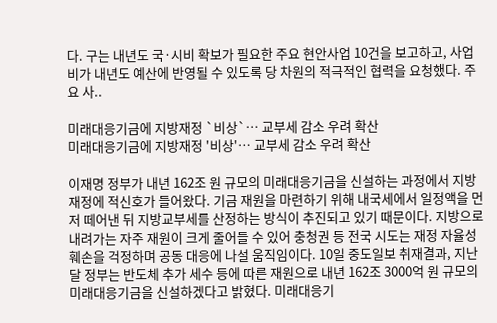다. 구는 내년도 국·시비 확보가 필요한 주요 현안사업 10건을 보고하고, 사업비가 내년도 예산에 반영될 수 있도록 당 차원의 적극적인 협력을 요청했다. 주요 사..

미래대응기금에 지방재정 `비상`… 교부세 감소 우려 확산
미래대응기금에 지방재정 '비상'… 교부세 감소 우려 확산

이재명 정부가 내년 162조 원 규모의 미래대응기금을 신설하는 과정에서 지방재정에 적신호가 들어왔다. 기금 재원을 마련하기 위해 내국세에서 일정액을 먼저 떼어낸 뒤 지방교부세를 산정하는 방식이 추진되고 있기 때문이다. 지방으로 내려가는 자주 재원이 크게 줄어들 수 있어 충청권 등 전국 시도는 재정 자율성 훼손을 걱정하며 공동 대응에 나설 움직임이다. 10일 중도일보 취재결과, 지난달 정부는 반도체 추가 세수 등에 따른 재원으로 내년 162조 3000억 원 규모의 미래대응기금을 신설하겠다고 밝혔다. 미래대응기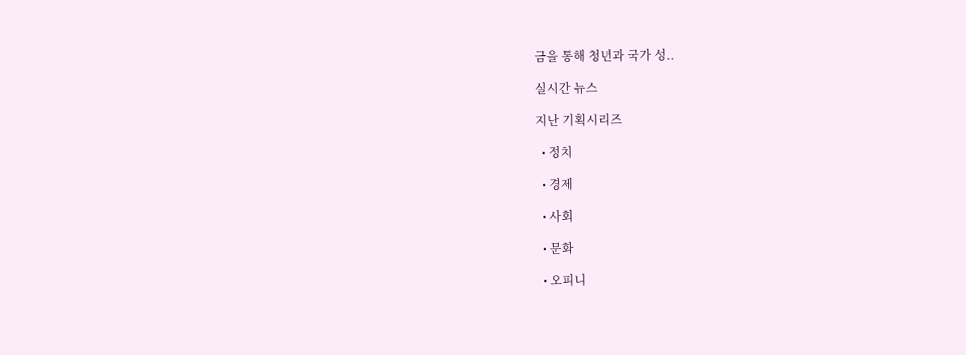금을 통해 청년과 국가 성..

실시간 뉴스

지난 기획시리즈

  • 정치

  • 경제

  • 사회

  • 문화

  • 오피니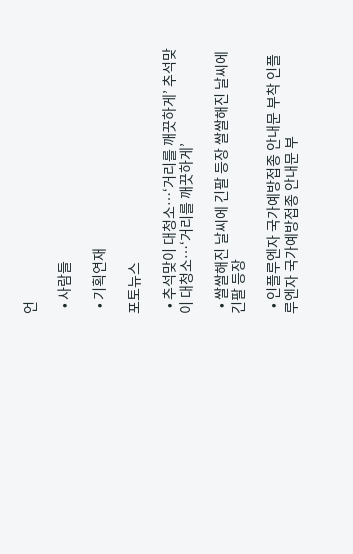언

  • 사람들

  • 기획연재

포토뉴스

  • 추석맞이 대청소…‘거리를 깨끗하게’ 추석맞이 대청소…‘거리를 깨끗하게’

  • 쌀쌀해진 날씨에 긴팔 등장 쌀쌀해진 날씨에 긴팔 등장

  • 인플루엔자 국가예방접종 안내문 부착 인플루엔자 국가예방접종 안내문 부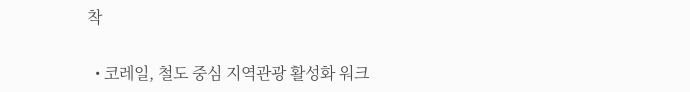착

  • 코레일, 철도 중심 지역관광 활성화 워크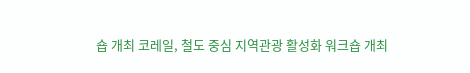숍 개최 코레일, 철도 중심 지역관광 활성화 워크숍 개최